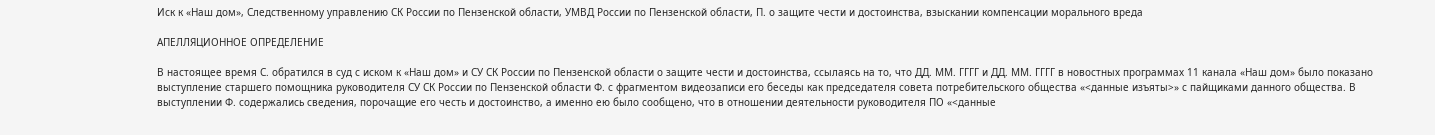Иск к «Наш дом», Следственному управлению СК России по Пензенской области, УМВД России по Пензенской области, П. о защите чести и достоинства, взыскании компенсации морального вреда

АПЕЛЛЯЦИОННОЕ ОПРЕДЕЛЕНИЕ

В настоящее время С. обратился в суд с иском к «Наш дом» и СУ СК России по Пензенской области о защите чести и достоинства, ссылаясь на то, что ДД. ММ. ГГГГ и ДД. ММ. ГГГГ в новостных программах 11 канала «Наш дом» было показано выступление старшего помощника руководителя СУ СК России по Пензенской области Ф. с фрагментом видеозаписи его беседы как председателя совета потребительского общества «<данные изъяты>» с пайщиками данного общества. В выступлении Ф. содержались сведения, порочащие его честь и достоинство, а именно ею было сообщено, что в отношении деятельности руководителя ПО «<данные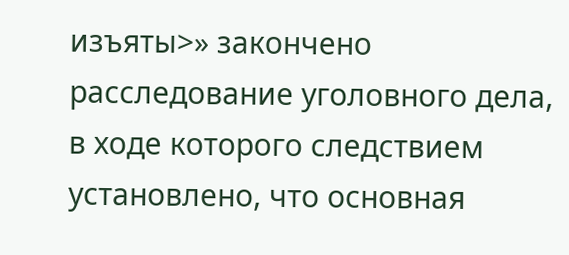изъяты>» закончено расследование уголовного дела, в ходе которого следствием установлено, что основная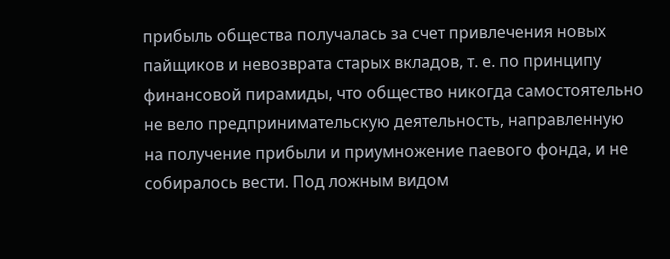прибыль общества получалась за счет привлечения новых пайщиков и невозврата старых вкладов, т. е. по принципу финансовой пирамиды, что общество никогда самостоятельно не вело предпринимательскую деятельность, направленную на получение прибыли и приумножение паевого фонда, и не собиралось вести. Под ложным видом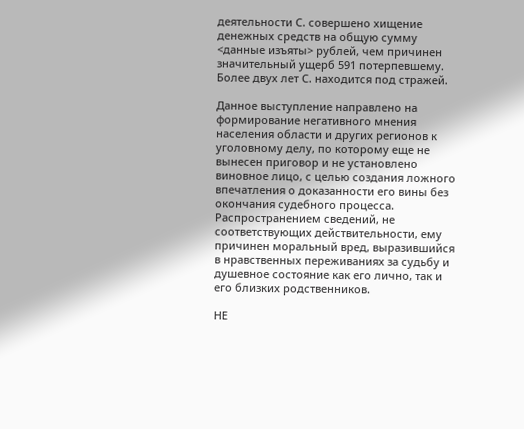деятельности С. совершено хищение денежных средств на общую сумму <данные изъяты> рублей, чем причинен значительный ущерб 591 потерпевшему. Более двух лет С. находится под стражей.

Данное выступление направлено на формирование негативного мнения населения области и других регионов к уголовному делу, по которому еще не вынесен приговор и не установлено виновное лицо, с целью создания ложного впечатления о доказанности его вины без окончания судебного процесса. Распространением сведений, не соответствующих действительности, ему причинен моральный вред, выразившийся в нравственных переживаниях за судьбу и душевное состояние как его лично, так и его близких родственников.

НЕ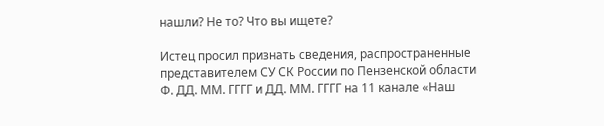нашли? Не то? Что вы ищете?

Истец просил признать сведения, распространенные представителем СУ СК России по Пензенской области Ф. ДД. ММ. ГГГГ и ДД. ММ. ГГГГ на 11 канале «Наш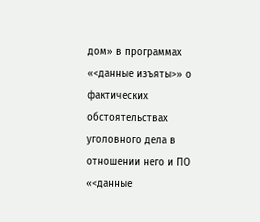дом» в программах «<данные изъяты>» о фактических обстоятельствах уголовного дела в отношении него и ПО «<данные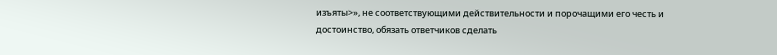изъяты>», не соответствующими действительности и порочащими его честь и достоинство, обязать ответчиков сделать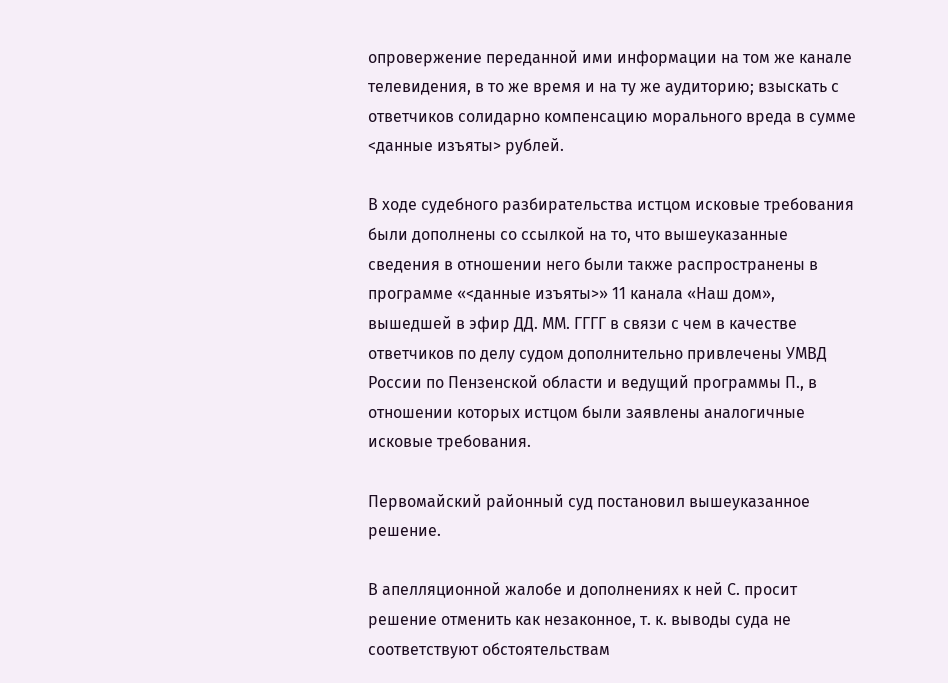опровержение переданной ими информации на том же канале телевидения, в то же время и на ту же аудиторию; взыскать с ответчиков солидарно компенсацию морального вреда в сумме <данные изъяты> рублей.

В ходе судебного разбирательства истцом исковые требования были дополнены со ссылкой на то, что вышеуказанные сведения в отношении него были также распространены в программе «<данные изъяты>» 11 канала «Наш дом», вышедшей в эфир ДД. ММ. ГГГГ в связи с чем в качестве ответчиков по делу судом дополнительно привлечены УМВД России по Пензенской области и ведущий программы П., в отношении которых истцом были заявлены аналогичные исковые требования.

Первомайский районный суд постановил вышеуказанное решение.

В апелляционной жалобе и дополнениях к ней С. просит решение отменить как незаконное, т. к. выводы суда не соответствуют обстоятельствам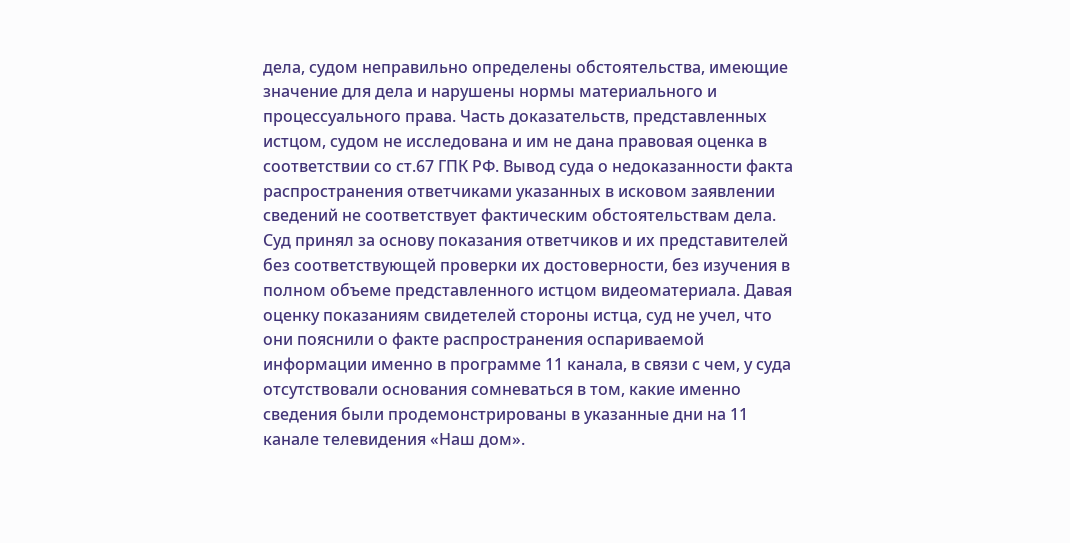дела, судом неправильно определены обстоятельства, имеющие значение для дела и нарушены нормы материального и процессуального права. Часть доказательств, представленных истцом, судом не исследована и им не дана правовая оценка в соответствии со ст.67 ГПК РФ. Вывод суда о недоказанности факта распространения ответчиками указанных в исковом заявлении сведений не соответствует фактическим обстоятельствам дела. Суд принял за основу показания ответчиков и их представителей без соответствующей проверки их достоверности, без изучения в полном объеме представленного истцом видеоматериала. Давая оценку показаниям свидетелей стороны истца, суд не учел, что они пояснили о факте распространения оспариваемой информации именно в программе 11 канала, в связи с чем, у суда отсутствовали основания сомневаться в том, какие именно сведения были продемонстрированы в указанные дни на 11 канале телевидения «Наш дом».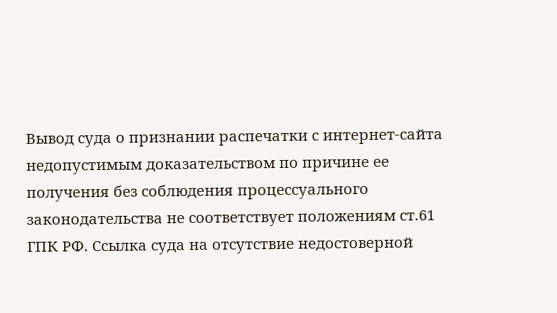Вывод суда о признании распечатки с интернет-сайта недопустимым доказательством по причине ее получения без соблюдения процессуального законодательства не соответствует положениям ст.61 ГПК РФ. Ссылка суда на отсутствие недостоверной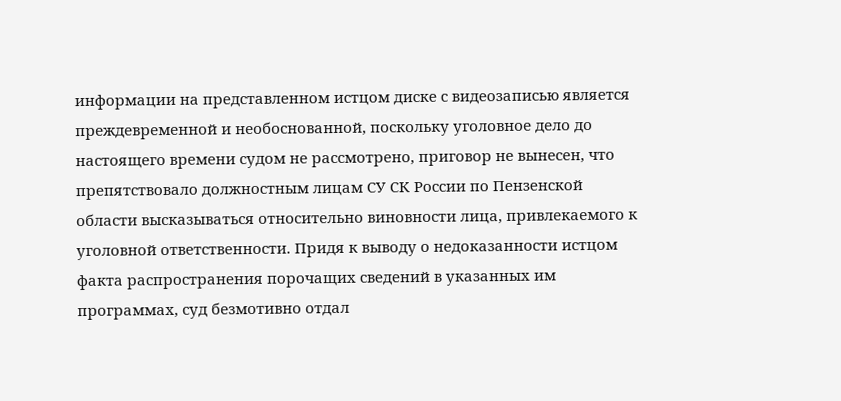информации на представленном истцом диске с видеозаписью является преждевременной и необоснованной, поскольку уголовное дело до настоящего времени судом не рассмотрено, приговор не вынесен, что препятствовало должностным лицам СУ СК России по Пензенской области высказываться относительно виновности лица, привлекаемого к уголовной ответственности. Придя к выводу о недоказанности истцом факта распространения порочащих сведений в указанных им программах, суд безмотивно отдал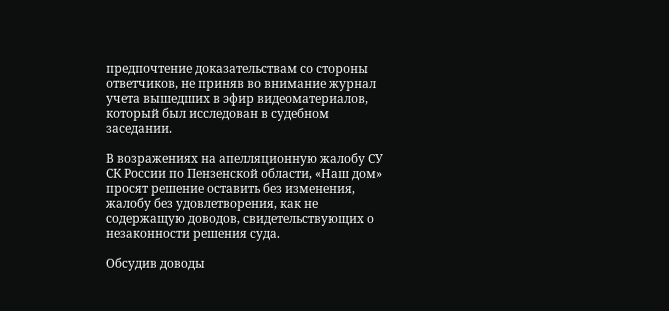предпочтение доказательствам со стороны ответчиков, не приняв во внимание журнал учета вышедших в эфир видеоматериалов, который был исследован в судебном заседании.

В возражениях на апелляционную жалобу СУ СК России по Пензенской области, «Наш дом» просят решение оставить без изменения, жалобу без удовлетворения, как не содержащую доводов, свидетельствующих о незаконности решения суда.

Обсудив доводы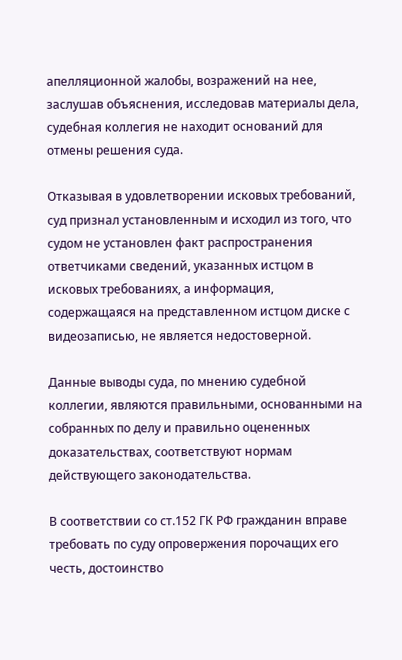апелляционной жалобы, возражений на нее, заслушав объяснения, исследовав материалы дела, судебная коллегия не находит оснований для отмены решения суда.

Отказывая в удовлетворении исковых требований, суд признал установленным и исходил из того, что судом не установлен факт распространения ответчиками сведений, указанных истцом в исковых требованиях, а информация, содержащаяся на представленном истцом диске с видеозаписью, не является недостоверной.

Данные выводы суда, по мнению судебной коллегии, являются правильными, основанными на собранных по делу и правильно оцененных доказательствах, соответствуют нормам действующего законодательства.

В соответствии со ст.152 ГК РФ гражданин вправе требовать по суду опровержения порочащих его честь, достоинство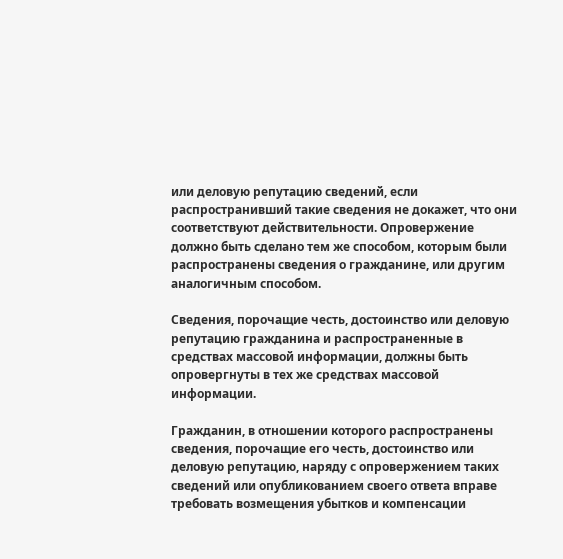или деловую репутацию сведений, если распространивший такие сведения не докажет, что они соответствуют действительности. Опровержение должно быть сделано тем же способом, которым были распространены сведения о гражданине, или другим аналогичным способом.

Сведения, порочащие честь, достоинство или деловую репутацию гражданина и распространенные в средствах массовой информации, должны быть опровергнуты в тех же средствах массовой информации.

Гражданин, в отношении которого распространены сведения, порочащие его честь, достоинство или деловую репутацию, наряду с опровержением таких сведений или опубликованием своего ответа вправе требовать возмещения убытков и компенсации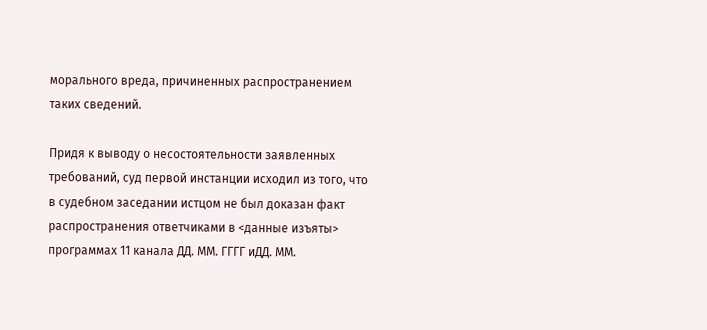морального вреда, причиненных распространением таких сведений.

Придя к выводу о несостоятельности заявленных требований, суд первой инстанции исходил из того, что в судебном заседании истцом не был доказан факт распространения ответчиками в <данные изъяты> программах 11 канала ДД. ММ. ГГГГ иДД. ММ.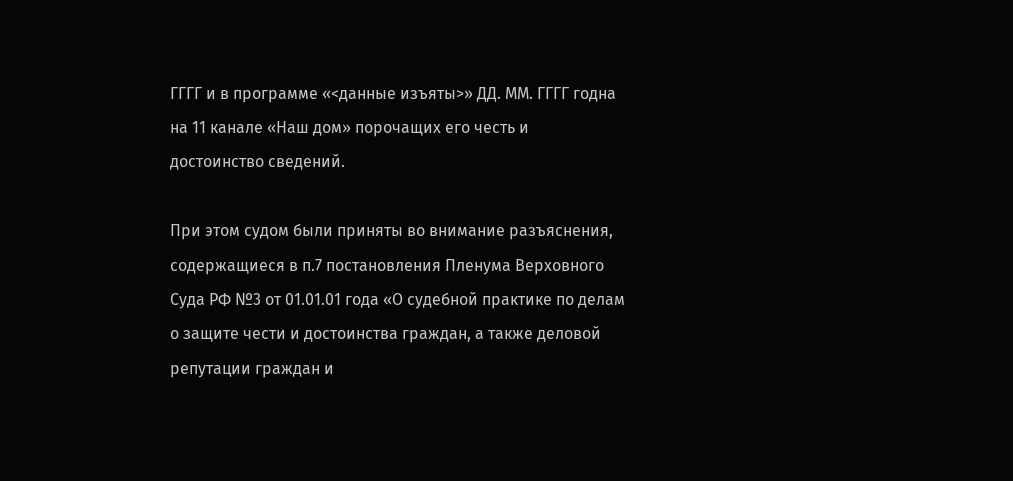ГГГГ и в программе «<данные изъяты>» ДД. ММ. ГГГГ годна на 11 канале «Наш дом» порочащих его честь и достоинство сведений.

При этом судом были приняты во внимание разъяснения, содержащиеся в п.7 постановления Пленума Верховного Суда РФ №3 от 01.01.01 года «О судебной практике по делам о защите чести и достоинства граждан, а также деловой репутации граждан и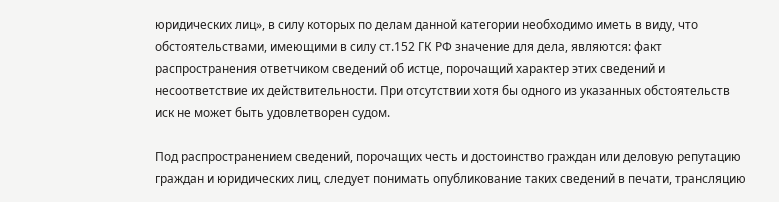юридических лиц», в силу которых по делам данной категории необходимо иметь в виду, что обстоятельствами, имеющими в силу ст.152 ГК РФ значение для дела, являются: факт распространения ответчиком сведений об истце, порочащий характер этих сведений и несоответствие их действительности. При отсутствии хотя бы одного из указанных обстоятельств иск не может быть удовлетворен судом.

Под распространением сведений, порочащих честь и достоинство граждан или деловую репутацию граждан и юридических лиц, следует понимать опубликование таких сведений в печати, трансляцию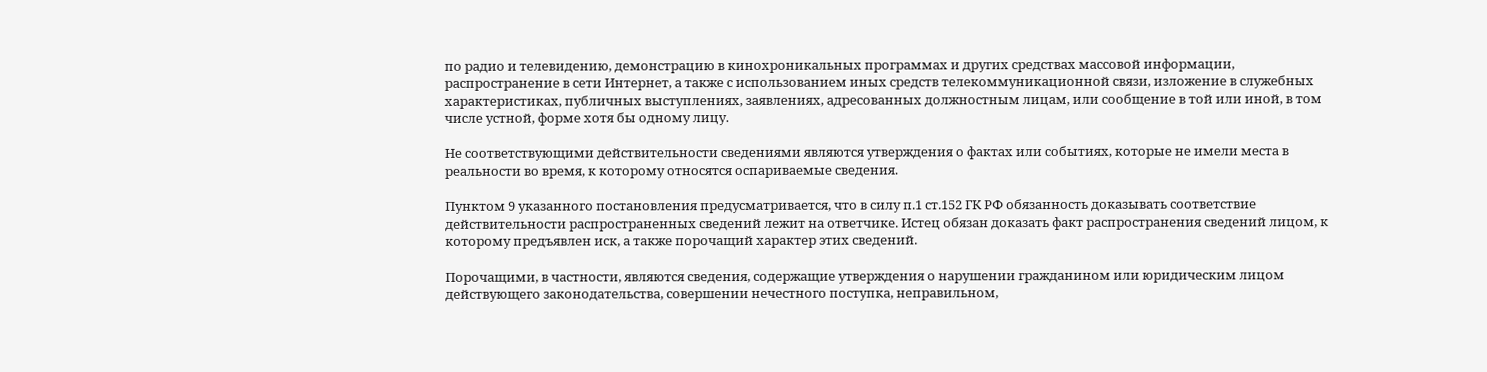по радио и телевидению, демонстрацию в кинохроникальных программах и других средствах массовой информации, распространение в сети Интернет, а также с использованием иных средств телекоммуникационной связи, изложение в служебных характеристиках, публичных выступлениях, заявлениях, адресованных должностным лицам, или сообщение в той или иной, в том числе устной, форме хотя бы одному лицу.

Не соответствующими действительности сведениями являются утверждения о фактах или событиях, которые не имели места в реальности во время, к которому относятся оспариваемые сведения.

Пунктом 9 указанного постановления предусматривается, что в силу п.1 ст.152 ГК РФ обязанность доказывать соответствие действительности распространенных сведений лежит на ответчике. Истец обязан доказать факт распространения сведений лицом, к которому предъявлен иск, а также порочащий характер этих сведений.

Порочащими, в частности, являются сведения, содержащие утверждения о нарушении гражданином или юридическим лицом действующего законодательства, совершении нечестного поступка, неправильном,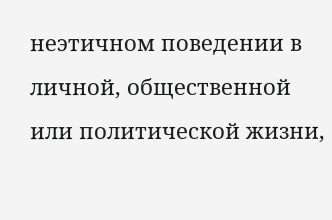неэтичном поведении в личной, общественной или политической жизни,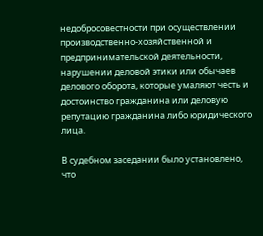недобросовестности при осуществлении производственно-хозяйственной и предпринимательской деятельности, нарушении деловой этики или обычаев делового оборота, которые умаляют честь и достоинство гражданина или деловую репутацию гражданина либо юридического лица.

В судебном заседании было установлено, что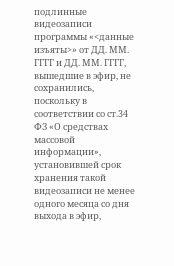подлинные видеозаписи программы «<данные изъяты>» от ДД. ММ. ГГГГ и ДД. ММ. ГГГГ, вышедшие в эфир, не сохранились, поскольку в соответствии со ст.34 ФЗ «О средствах массовой информации», установившей срок хранения такой видеозаписи не менее одного месяца со дня выхода в эфир,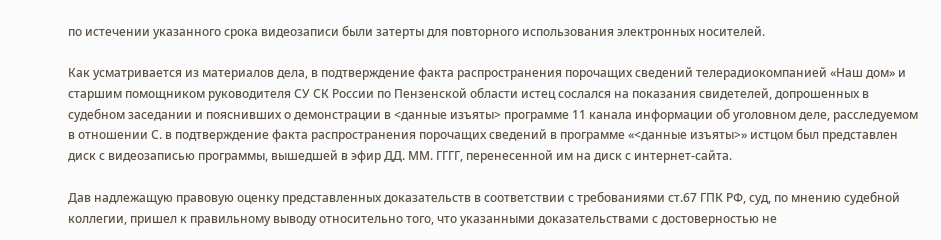по истечении указанного срока видеозаписи были затерты для повторного использования электронных носителей.

Как усматривается из материалов дела, в подтверждение факта распространения порочащих сведений телерадиокомпанией «Наш дом» и старшим помощником руководителя СУ СК России по Пензенской области истец сослался на показания свидетелей, допрошенных в судебном заседании и пояснивших о демонстрации в <данные изъяты> программе 11 канала информации об уголовном деле, расследуемом в отношении С. в подтверждение факта распространения порочащих сведений в программе «<данные изъяты>» истцом был представлен диск с видеозаписью программы, вышедшей в эфир ДД. ММ. ГГГГ, перенесенной им на диск с интернет-сайта.

Дав надлежащую правовую оценку представленных доказательств в соответствии с требованиями ст.67 ГПК РФ, суд, по мнению судебной коллегии, пришел к правильному выводу относительно того, что указанными доказательствами с достоверностью не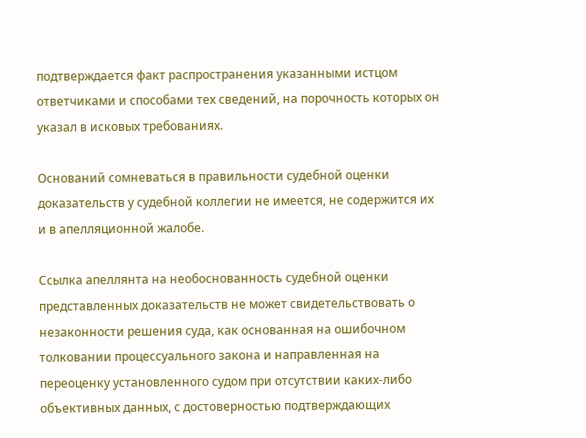подтверждается факт распространения указанными истцом ответчиками и способами тех сведений, на порочность которых он указал в исковых требованиях.

Оснований сомневаться в правильности судебной оценки доказательств у судебной коллегии не имеется, не содержится их и в апелляционной жалобе.

Ссылка апеллянта на необоснованность судебной оценки представленных доказательств не может свидетельствовать о незаконности решения суда, как основанная на ошибочном толковании процессуального закона и направленная на переоценку установленного судом при отсутствии каких-либо объективных данных, с достоверностью подтверждающих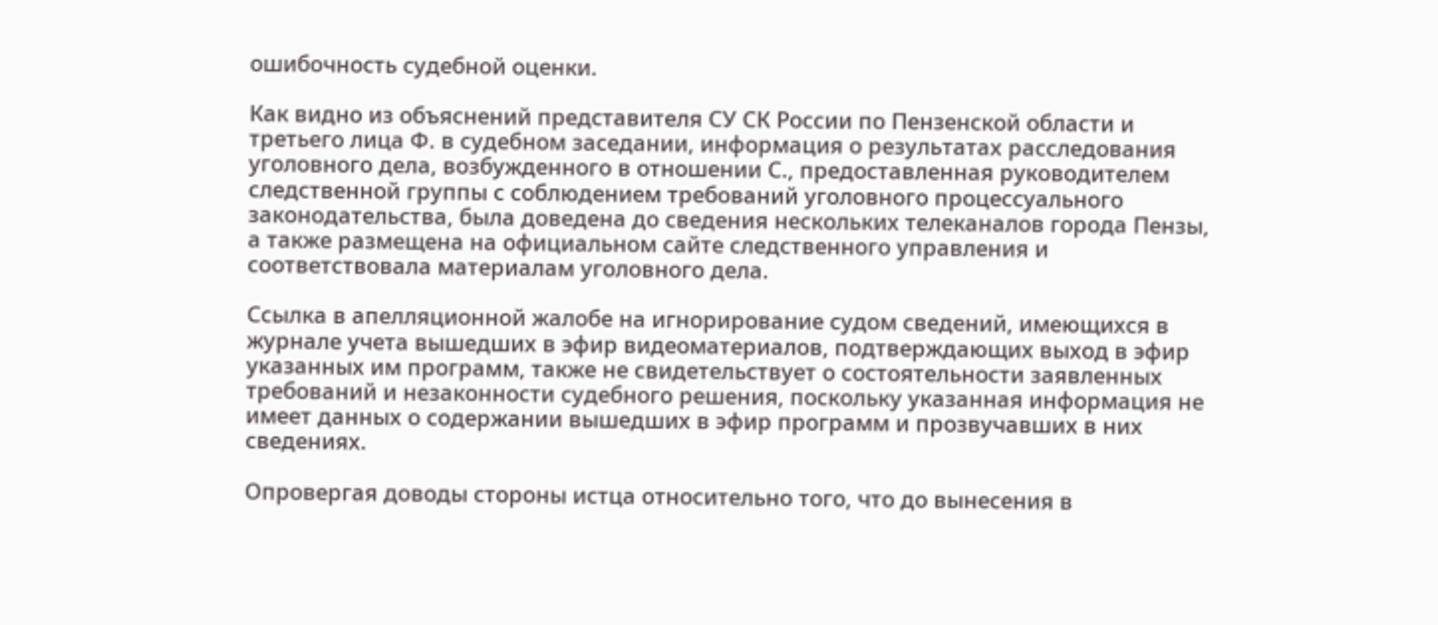ошибочность судебной оценки.

Как видно из объяснений представителя СУ СК России по Пензенской области и третьего лица Ф. в судебном заседании, информация о результатах расследования уголовного дела, возбужденного в отношении С., предоставленная руководителем следственной группы с соблюдением требований уголовного процессуального законодательства, была доведена до сведения нескольких телеканалов города Пензы, а также размещена на официальном сайте следственного управления и соответствовала материалам уголовного дела.

Ссылка в апелляционной жалобе на игнорирование судом сведений, имеющихся в журнале учета вышедших в эфир видеоматериалов, подтверждающих выход в эфир указанных им программ, также не свидетельствует о состоятельности заявленных требований и незаконности судебного решения, поскольку указанная информация не имеет данных о содержании вышедших в эфир программ и прозвучавших в них сведениях.

Опровергая доводы стороны истца относительно того, что до вынесения в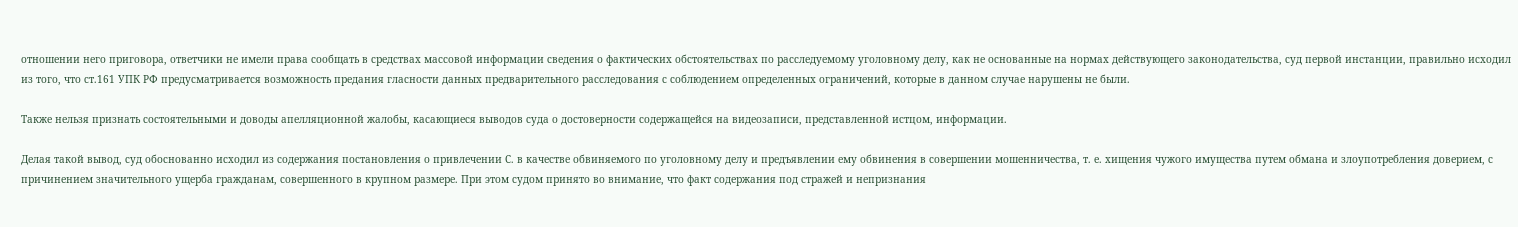отношении него приговора, ответчики не имели права сообщать в средствах массовой информации сведения о фактических обстоятельствах по расследуемому уголовному делу, как не основанные на нормах действующего законодательства, суд первой инстанции, правильно исходил из того, что ст.161 УПК РФ предусматривается возможность предания гласности данных предварительного расследования с соблюдением определенных ограничений, которые в данном случае нарушены не были.

Также нельзя признать состоятельными и доводы апелляционной жалобы, касающиеся выводов суда о достоверности содержащейся на видеозаписи, представленной истцом, информации.

Делая такой вывод, суд обоснованно исходил из содержания постановления о привлечении С. в качестве обвиняемого по уголовному делу и предъявлении ему обвинения в совершении мошенничества, т. е. хищения чужого имущества путем обмана и злоупотребления доверием, с причинением значительного ущерба гражданам, совершенного в крупном размере. При этом судом принято во внимание, что факт содержания под стражей и непризнания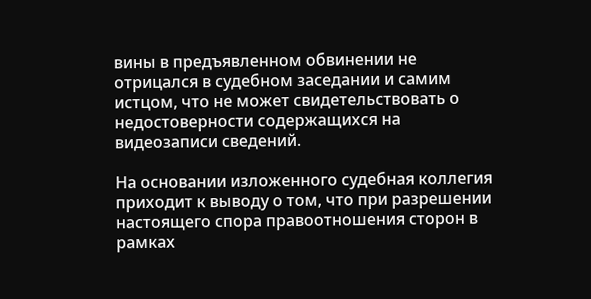вины в предъявленном обвинении не отрицался в судебном заседании и самим истцом, что не может свидетельствовать о недостоверности содержащихся на видеозаписи сведений.

На основании изложенного судебная коллегия приходит к выводу о том, что при разрешении настоящего спора правоотношения сторон в рамках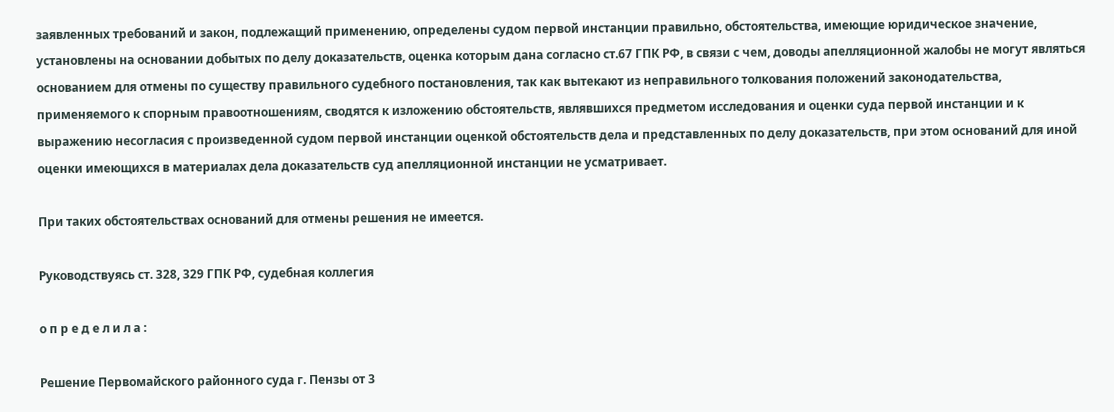заявленных требований и закон, подлежащий применению, определены судом первой инстанции правильно, обстоятельства, имеющие юридическое значение, установлены на основании добытых по делу доказательств, оценка которым дана согласно ст.67 ГПК РФ, в связи с чем, доводы апелляционной жалобы не могут являться основанием для отмены по существу правильного судебного постановления, так как вытекают из неправильного толкования положений законодательства, применяемого к спорным правоотношениям, сводятся к изложению обстоятельств, являвшихся предметом исследования и оценки суда первой инстанции и к выражению несогласия с произведенной судом первой инстанции оценкой обстоятельств дела и представленных по делу доказательств, при этом оснований для иной оценки имеющихся в материалах дела доказательств суд апелляционной инстанции не усматривает.

При таких обстоятельствах оснований для отмены решения не имеется.

Руководствуясь ст. 328, 329 ГПК РФ, судебная коллегия

о п р е д е л и л а :

Решение Первомайского районного суда г. Пензы от 3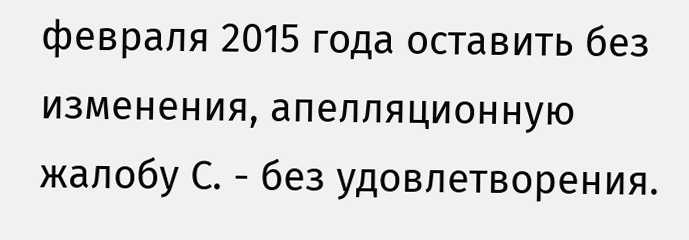февраля 2015 года оставить без изменения, апелляционную жалобу С. - без удовлетворения.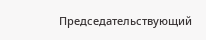Председательствующий